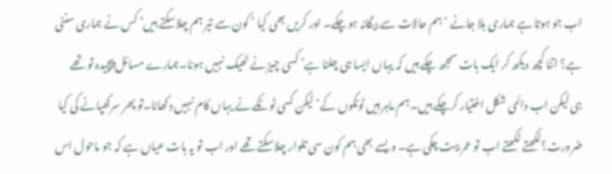اب جو ہوتا ہے ہماری بلا جانے ‘ ہم حالات سے بیگانہ ہوچکے۔ اور کریں بھی کیا ‘ کون سے تیر ہم چلاسکتے ہیں‘ کس نے ہماری سننی ہے؟ اتنا کچھ دیکھ کر ایک بات سمجھ چکے ہیں کہ یہاں ایسا ہی چلنا ہے‘ کسی چیز نے ٹھیک نہیں ہونا۔ہمارے مسائل پیچیدہ تو تھے ہی لیکن اب دائمی شکل اختیار کرچکے ہیں۔ ہم ماہر ہیں ٹوٹکوں کے‘ لیکن کسی ٹوٹکے نے یہاں کام نہیں دکھانا۔تو پھر سرکھپانے کی کیا ضرورت؟لکھتے لکھتے اب تو عمر بیت چکی ہے۔ ویسے بھی ہم کون سی تلوار چلاسکتے تھے اور اب تو یہ بات عیاں ہے کہ جو ماحول اس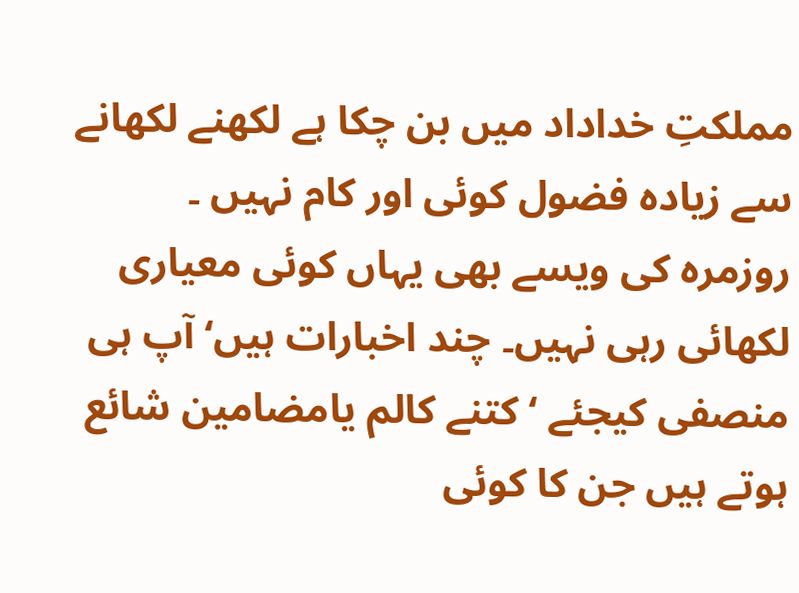مملکتِ خداداد میں بن چکا ہے لکھنے لکھانے سے زیادہ فضول کوئی اور کام نہیں ۔
روزمرہ کی ویسے بھی یہاں کوئی معیاری لکھائی رہی نہیں۔ چند اخبارات ہیں‘ آپ ہی منصفی کیجئے ‘ کتنے کالم یامضامین شائع ہوتے ہیں جن کا کوئی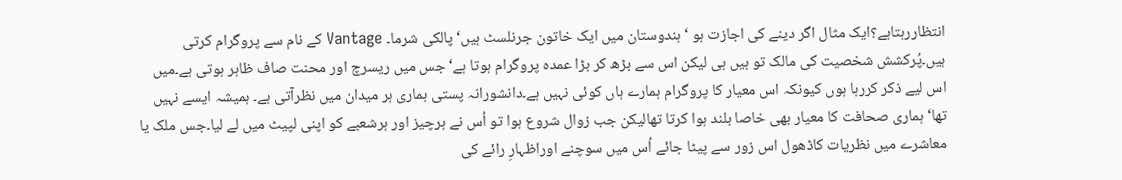انتظاررہتاہے؟ایک مثال اگر دینے کی اجازت ہو ‘ ہندوستان میں ایک خاتون جرنلسٹ ہیں‘ پالکی شرما۔ Vantage کے نام سے پروگرام کرتی ہیں۔پُرکشش شخصیت کی مالک تو ہیں ہی لیکن اس سے بڑھ کر بڑا عمدہ پروگرام ہوتا ہے‘ جس میں ریسرچ اور محنت صاف ظاہر ہوتی ہے۔میں اس لیے ذکر کررہا ہوں کیونکہ اس معیار کا پروگرام ہمارے ہاں کوئی نہیں ہے۔دانشورانہ پستی ہماری ہر میدان میں نظرآتی ہے۔ ہمیشہ ایسے نہیں تھا‘ ہماری صحافت کا معیار بھی خاصا بلند ہوا کرتا تھالیکن جب زوال شروع ہوا تو اُس نے ہرچیز اور ہرشعبے کو اپنی لپیٹ میں لے لیا۔جس ملک یا معاشرے میں نظریات کاڈھول اس زور سے پیٹا جائے اُس میں سوچنے اوراظہارِ رائے کی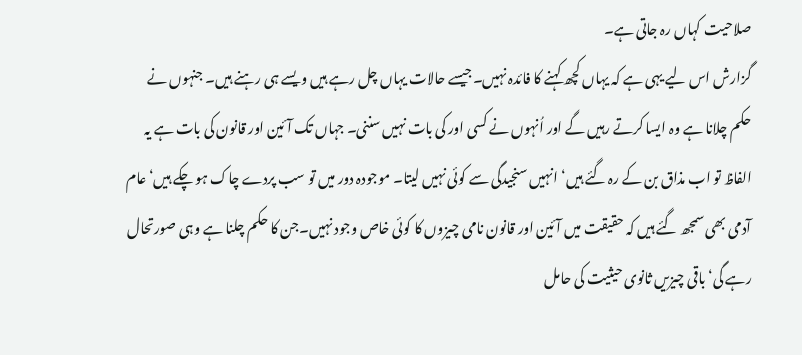صلاحیت کہاں رہ جاتی ہے۔
گزارش اس لیے یہی ہے کہ یہاں کچھ کہنے کا فائدہ نہیں۔جیسے حالات یہاں چل رہے ہیں ویسے ہی رہنے ہیں۔ جنہوں نے حکم چلانا ہے وہ ایسا کرتے رہیں گے اور اُنہوں نے کسی اور کی بات نہیں سننی۔ جہاں تک آئین اور قانون کی بات ہے یہ الفاظ تو اب مذاق بن کے رہ گئے ہیں‘ انہیں سنجیدگی سے کوئی نہیں لیتا۔ موجودہ دور میں تو سب پردے چاک ہو چکے ہیں‘ عام آدمی بھی سمجھ گئے ہیں کہ حقیقت میں آئین اور قانون نامی چیزوں کا کوئی خاص وجود نہیں۔جن کا حکم چلنا ہے وہی صورتحال رہے گی‘ باقی چیزیں ثانوی حیثیت کی حامل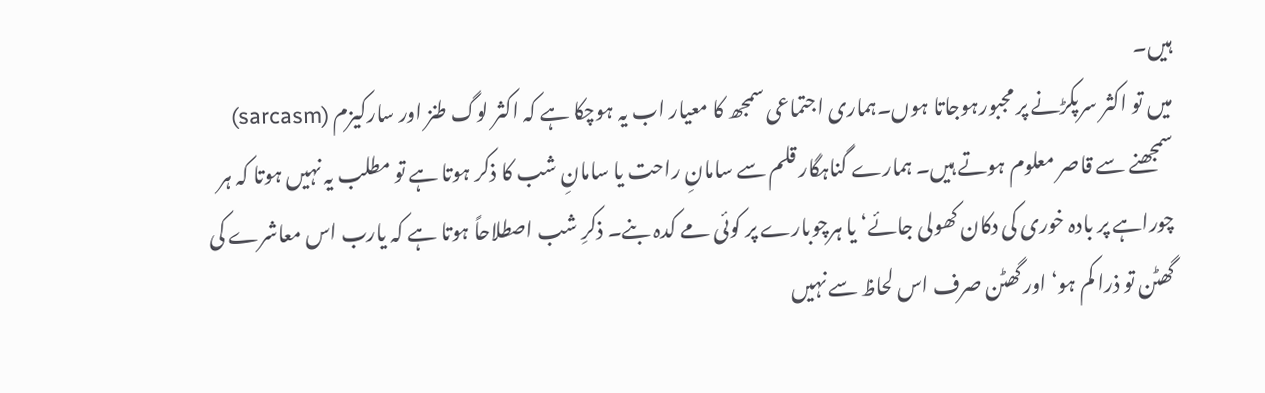ہیں۔
میں تو اکثر سرپکڑنے پر مجبورہوجاتا ہوں۔ہماری اجتماعی سمجھ کا معیار اب یہ ہوچکا ہے کہ اکثر لوگ طنز اور سارکیزم (sarcasm) سمجھنے سے قاصر معلوم ہوتے ہیں۔ ہمارے گناہگار قلم سے سامانِ راحت یا سامانِ شب کا ذکر ہوتا ہے تو مطلب یہ نہیں ہوتا کہ ہر چوراہے پر بادہ خوری کی دکان کھولی جائے‘ یا ہرچوبارے پر کوئی مے کدہ بنے۔ ذکرِ شب اصطلاحاً ہوتا ہے کہ یارب اس معاشرے کی گھٹن تو ذرا کم ہو‘ اور گھٹن صرف اس لحاظ سے نہیں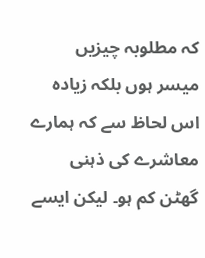کہ مطلوبہ چیزیں میسر ہوں بلکہ زیادہ اس لحاظ سے کہ ہمارے معاشرے کی ذہنی گھٹن کم ہو۔ لیکن ایسے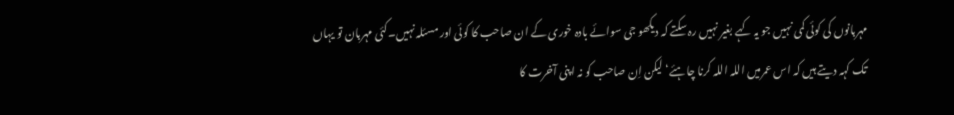مہربانوں کی کوئی کمی نہیں جو یہ کہے بغیر نہیں رہ سکتے کہ دیکھو جی سوائے بادہ خوری کے ان صاحب کا کوئی اور مسئلہ نہیں۔کئی مہربان تو یہاں تک کہہ دیتے ہیں کہ اس عمرمیں اللہ اللہ کرنا چاہئے‘ لیکن اِن صاحب کو نہ اپنی آخرت کا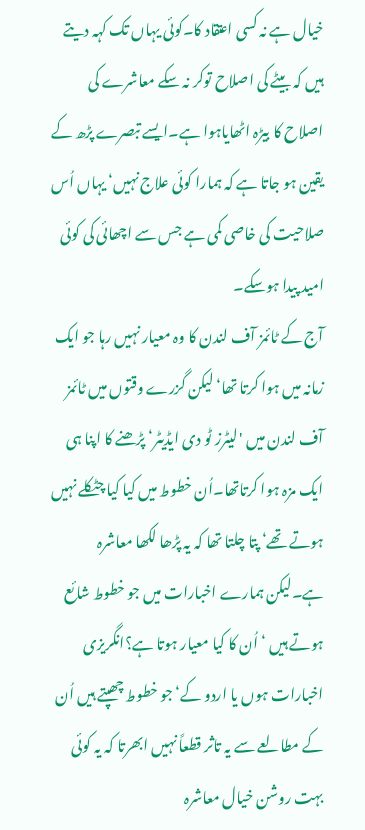خیال ہے نہ کسی اعتقاد کا۔کوئی یہاں تک کہہ دیتے ہیں کہ بیٹے کی اصلاح توکر نہ سکے معاشرے کی اصلاح کا بیڑہ اٹھایاہوا ہے۔ایسے تبصرے پڑھ کے یقین ہو جاتا ہے کہ ہمارا کوئی علاج نہیں‘ یہاں اُس صلاحیت کی خاصی کمی ہے جس سے اچھائی کی کوئی امید پیدا ہوسکے۔
آج کے ٹائمز آف لندن کا وہ معیار نہیں رہا جو ایک زمانہ میں ہوا کرتا تھا‘ لیکن گزرے وقتوں میں ٹائمز آف لندن میں 'لیٹرز ٹو دی ایڈیٹر‘ پڑھنے کا اپنا ہی ایک مزہ ہوا کرتاتھا۔اُن خطوط میں کیا کیا چٹکلے نہیں ہوتے تھے‘ پتا چلتا تھا کہ یہ پڑھا لکھا معاشرہ ہے۔لیکن ہمارے اخبارات میں جو خطوط شائع ہوتے ہیں ‘اُن کا کیا معیار ہوتا ہے؟انگریزی اخبارات ہوں یا اردو کے‘ جو خطوط چھپتے ہیں اُن کے مطالعے سے یہ تاثر قطعاً نہیں ابھرتا کہ یہ کوئی بہت روشن خیال معاشرہ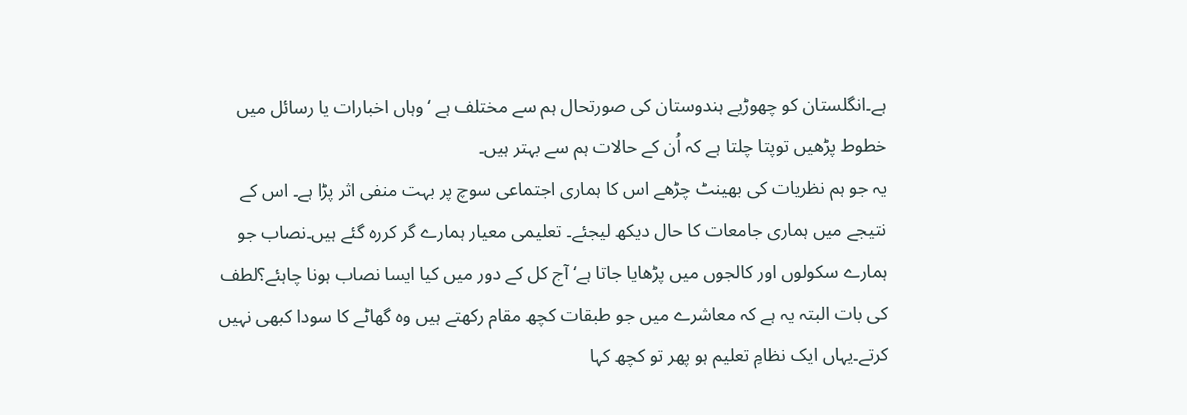ہے۔انگلستان کو چھوڑیے ہندوستان کی صورتحال ہم سے مختلف ہے ‘وہاں اخبارات یا رسائل میں خطوط پڑھیں توپتا چلتا ہے کہ اُن کے حالات ہم سے بہتر ہیں۔
یہ جو ہم نظریات کی بھینٹ چڑھے اس کا ہماری اجتماعی سوچ پر بہت منفی اثر پڑا ہے۔ اس کے نتیجے میں ہماری جامعات کا حال دیکھ لیجئے۔ تعلیمی معیار ہمارے گر کررہ گئے ہیں۔نصاب جو ہمارے سکولوں اور کالجوں میں پڑھایا جاتا ہے‘ آج کل کے دور میں کیا ایسا نصاب ہونا چاہئے؟لطف کی بات البتہ یہ ہے کہ معاشرے میں جو طبقات کچھ مقام رکھتے ہیں وہ گھاٹے کا سودا کبھی نہیں کرتے۔یہاں ایک نظامِ تعلیم ہو پھر تو کچھ کہا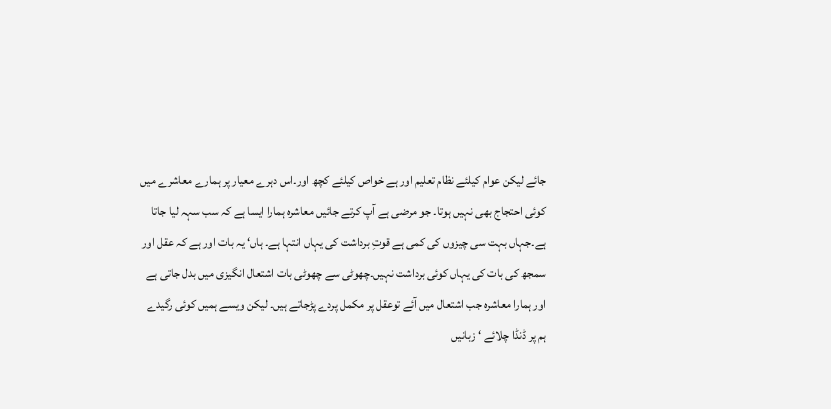جائے لیکن عوام کیلئے نظام تعلیم اور ہے خواص کیلئے کچھ اور۔اس دہرے معیار پر ہمارے معاشرے میں کوئی احتجاج بھی نہیں ہوتا۔ جو مرضی ہے آپ کرتے جائیں معاشرہ ہمارا ایسا ہے کہ سب سہہ لیا جاتا ہے۔جہاں بہت سی چیزوں کی کمی ہے قوتِ برداشت کی یہاں انتہا ہے۔ ہاں‘ یہ بات اور ہے کہ عقل اور سمجھ کی بات کی یہاں کوئی برداشت نہیں۔چھوٹی سے چھوٹی بات اشتعال انگیزی میں بدل جاتی ہے اور ہمارا معاشرہ جب اشتعال میں آئے توعقل پر مکمل پردے پڑجاتے ہیں۔ لیکن ویسے ہمیں کوئی رگیدے ہم پر ڈنڈا چلائے ‘ زبانیں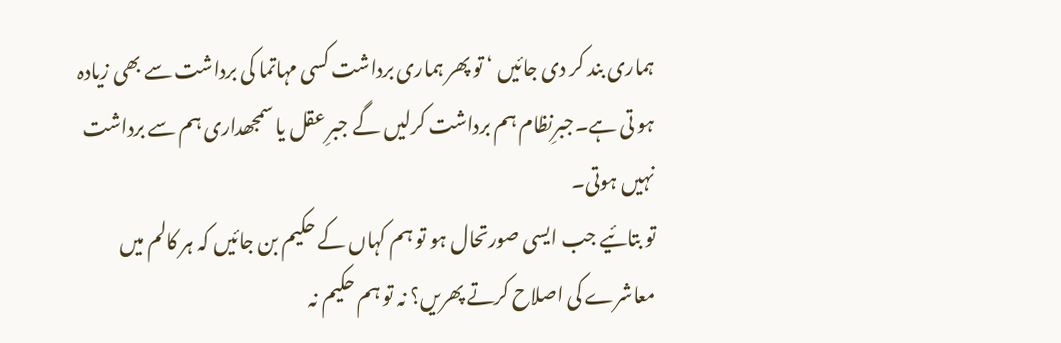ہماری بند کر دی جائیں ‘ تو پھر ہماری برداشت کسی مہاتما کی برداشت سے بھی زیادہ ہو تی ہے۔جبرِنظام ہم برداشت کرلیں گے جبرِ عقل یا سمجھداری ہم سے برداشت نہیں ہوتی۔
تو بتائیے جب ایسی صورتحال ہو تو ہم کہاں کے حکیم بن جائیں کہ ہر کالم میں معاشرے کی اصلاح کرتے پھریں؟ نہ تو ہم حکیم نہ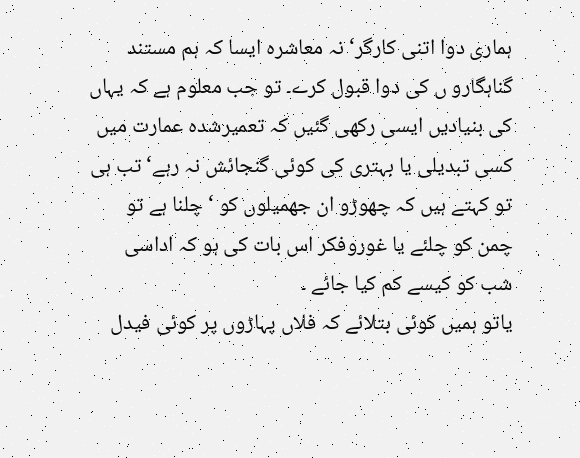ہماری دوا اتنی کارگر‘ نہ معاشرہ ایسا کہ ہم مستند گناہگارو ں کی دوا قبول کرے۔ تو جب معلوم ہے کہ یہاں کی بنیادیں ایسی رکھی گئیں کہ تعمیرشدہ عمارت میں کسی تبدیلی یا بہتری کی کوئی گنجائش نہ رہے‘ تب ہی تو کہتے ہیں کہ چھوڑو ان جھمیلوں کو ‘ چلنا ہے تو چمن کو چلئے یا غوروفکر اس بات کی ہو کہ اداسی شب کو کیسے کم کیا جائے ۔
یاتو ہمیں کوئی بتلائے کہ فلاں پہاڑوں پر کوئی فیدل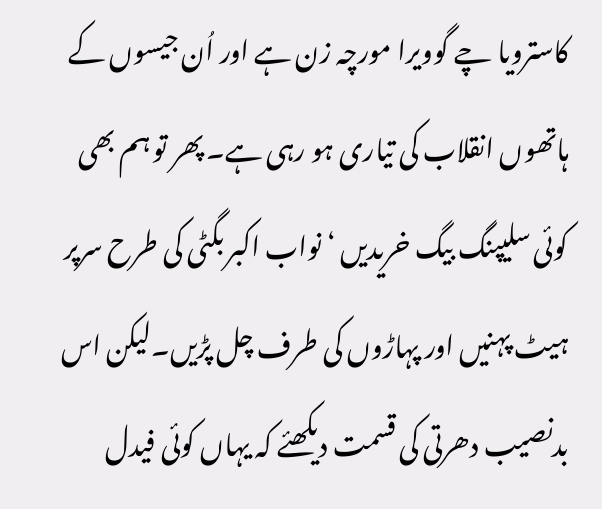کاسترویا چے گوویرا مورچہ زن ہے اور اُن جیسوں کے ہاتھوں انقلاب کی تیاری ہو رہی ہے۔ پھر تو ہم بھی کوئی سلیپنگ بیگ خریدیں ‘ نواب اکبر بگٹی کی طرح سرپر ہیٹ پہنیں اور پہاڑوں کی طرف چل پڑیں۔لیکن اس بدنصیب دھرتی کی قسمت دیکھئے کہ یہاں کوئی فیدل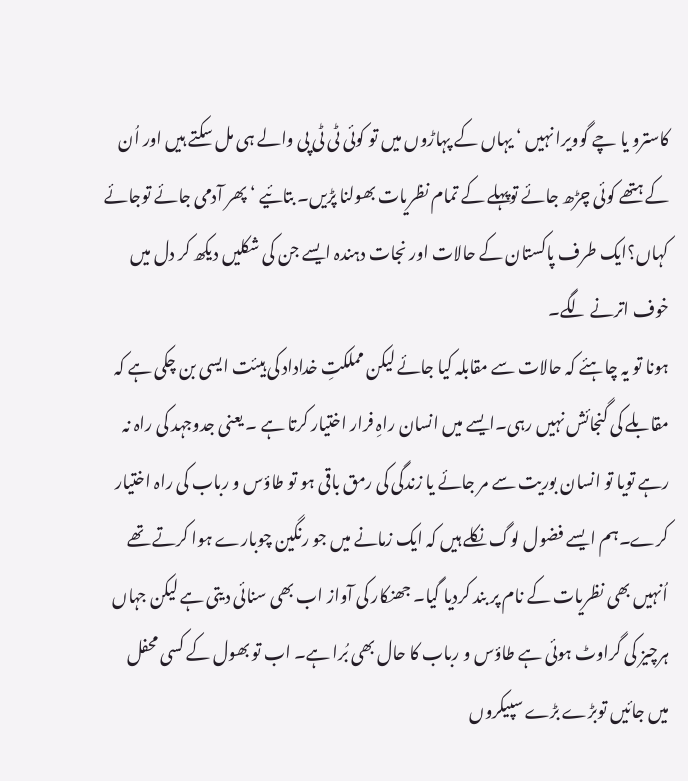کاسترو یا چے گوویرا نہیں ‘ یہاں کے پہاڑوں میں تو کوئی ٹی ٹی پی والے ہی مل سکتے ہیں اور اُن کے ہتھے کوئی چڑھ جائے توپہلے کے تمام نظریات بھولنا پڑیں۔ بتائیے ‘ پھر آدمی جائے توجائے کہاں؟ایک طرف پاکستان کے حالات اور نجات دہندہ ایسے جن کی شکلیں دیکھ کر دل میں خوف اترنے لگے۔
ہونا تو یہ چاہئے کہ حالات سے مقابلہ کیا جائے لیکن مملکتِ خداداد کی ہیئت ایسی بن چکی ہے کہ مقابلے کی گنجائش نہیں رہی۔ایسے میں انسان راہِ فرار اختیار کرتا ہے ۔ یعنی جدوجہد کی راہ نہ رہے تویا تو انسان بوریت سے مر جائے یا زندگی کی رمق باقی ہو تو طاؤس و رباب کی راہ اختیار کرے۔ہم ایسے فضول لوگ نکلے ہیں کہ ایک زمانے میں جو رنگین چوبارے ہوا کرتے تھے اُنہیں بھی نظریات کے نام پر بند کردیا گیا۔ جھنکار کی آواز اب بھی سنائی دیتی ہے لیکن جہاں ہرچیز کی گراوٹ ہوئی ہے طاؤس و رباب کا حال بھی بُرا ہے۔ اب تو بھول کے کسی محفل میں جائیں توبڑے بڑے سپیکروں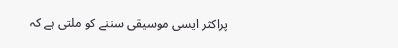پراکثر ایسی موسیقی سننے کو ملتی ہے کہ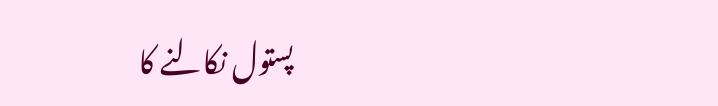پستول نکالنے کا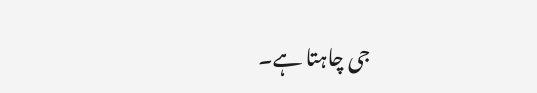جی چاہتا ہے۔